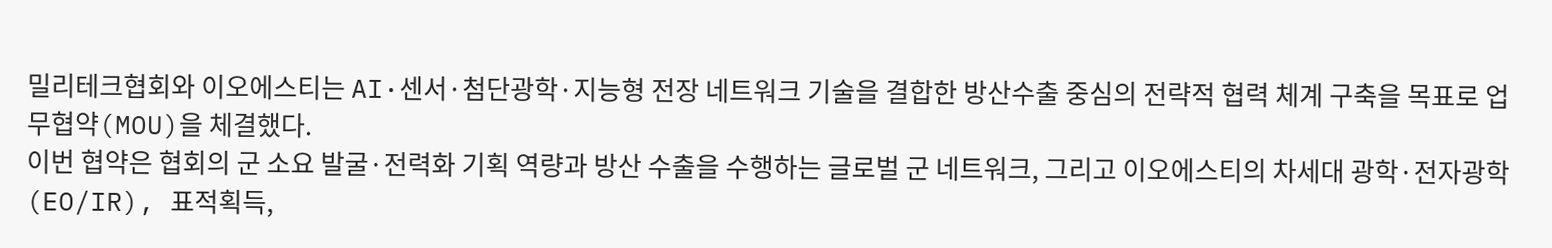밀리테크협회와 이오에스티는 AI·센서·첨단광학·지능형 전장 네트워크 기술을 결합한 방산수출 중심의 전략적 협력 체계 구축을 목표로 업무협약(MOU)을 체결했다.
이번 협약은 협회의 군 소요 발굴·전력화 기획 역량과 방산 수출을 수행하는 글로벌 군 네트워크, 그리고 이오에스티의 차세대 광학·전자광학(EO/IR), 표적획득,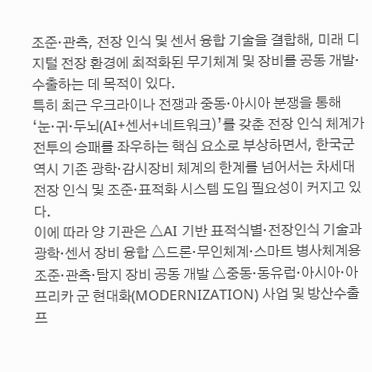조준·관측, 전장 인식 및 센서 융합 기술을 결합해, 미래 디지털 전장 환경에 최적화된 무기체계 및 장비를 공동 개발·수출하는 데 목적이 있다.
특히 최근 우크라이나 전쟁과 중동·아시아 분쟁을 통해 ‘눈·귀·두뇌(AI+센서+네트워크)’를 갖춘 전장 인식 체계가 전투의 승패를 좌우하는 핵심 요소로 부상하면서, 한국군 역시 기존 광학·감시장비 체계의 한계를 넘어서는 차세대 전장 인식 및 조준·표적화 시스템 도입 필요성이 커지고 있다.
이에 따라 양 기관은 △AI 기반 표적식별·전장인식 기술과 광학·센서 장비 융합 △드론·무인체계·스마트 병사체계용 조준·관측·탐지 장비 공동 개발 △중동·동유럽·아시아·아프리카 군 현대화(MODERNIZATION) 사업 및 방산수출 프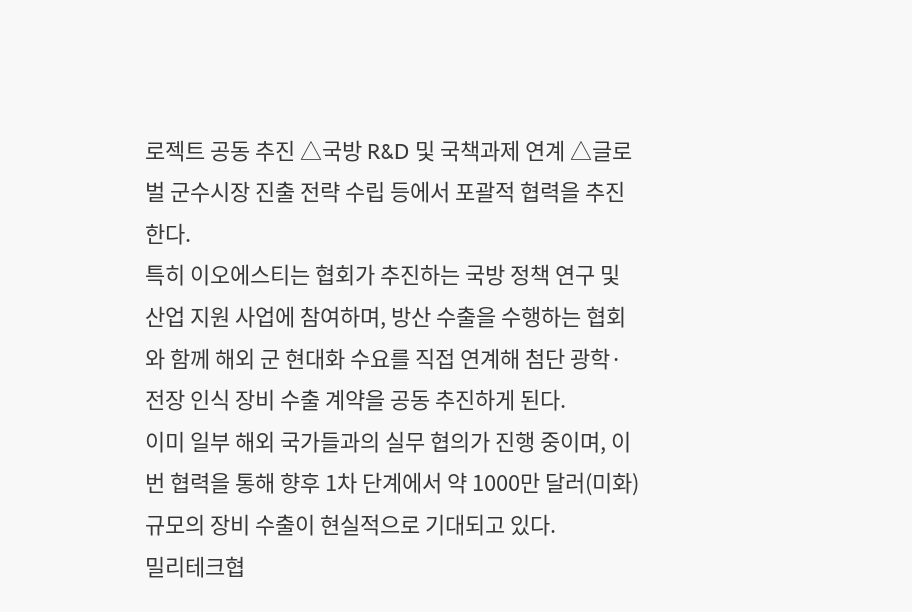로젝트 공동 추진 △국방 R&D 및 국책과제 연계 △글로벌 군수시장 진출 전략 수립 등에서 포괄적 협력을 추진한다.
특히 이오에스티는 협회가 추진하는 국방 정책 연구 및 산업 지원 사업에 참여하며, 방산 수출을 수행하는 협회와 함께 해외 군 현대화 수요를 직접 연계해 첨단 광학·전장 인식 장비 수출 계약을 공동 추진하게 된다.
이미 일부 해외 국가들과의 실무 협의가 진행 중이며, 이번 협력을 통해 향후 1차 단계에서 약 1000만 달러(미화) 규모의 장비 수출이 현실적으로 기대되고 있다.
밀리테크협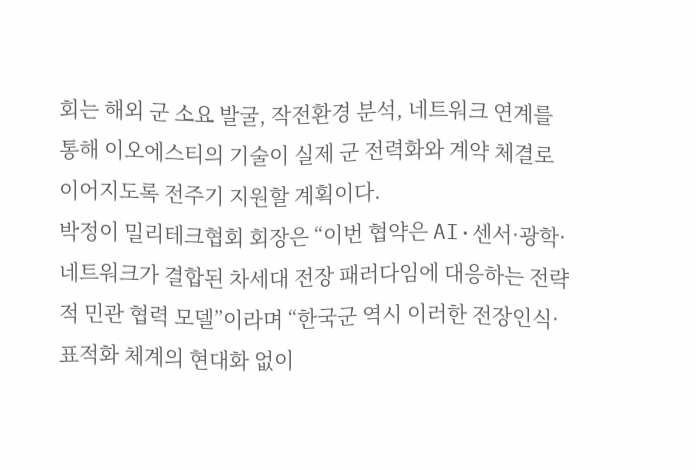회는 해외 군 소요 발굴, 작전환경 분석, 네트워크 연계를 통해 이오에스티의 기술이 실제 군 전력화와 계약 체결로 이어지도록 전주기 지원할 계획이다.
박정이 밀리테크협회 회장은 “이번 협약은 AI·센서·광학·네트워크가 결합된 차세대 전장 패러다임에 대응하는 전략적 민관 협력 모델”이라며 “한국군 역시 이러한 전장인식·표적화 체계의 현대화 없이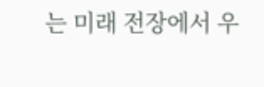는 미래 전장에서 우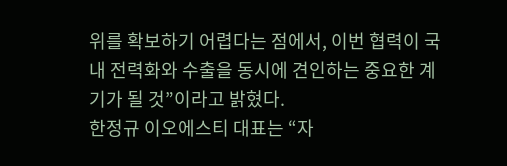위를 확보하기 어렵다는 점에서, 이번 협력이 국내 전력화와 수출을 동시에 견인하는 중요한 계기가 될 것”이라고 밝혔다.
한정규 이오에스티 대표는 “자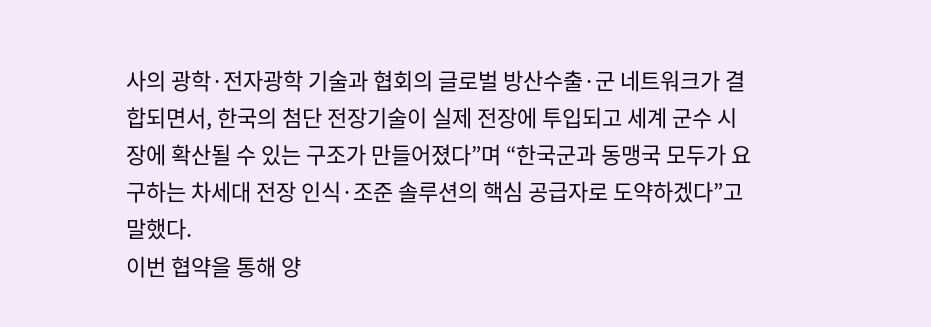사의 광학·전자광학 기술과 협회의 글로벌 방산수출·군 네트워크가 결합되면서, 한국의 첨단 전장기술이 실제 전장에 투입되고 세계 군수 시장에 확산될 수 있는 구조가 만들어졌다”며 “한국군과 동맹국 모두가 요구하는 차세대 전장 인식·조준 솔루션의 핵심 공급자로 도약하겠다”고 말했다.
이번 협약을 통해 양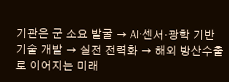기관은 군 소요 발굴 → AI·센서·광학 기반 기술 개발 → 실전 전력화 → 해외 방산수출로 이어지는 미래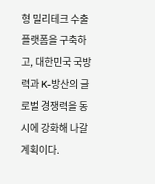형 밀리테크 수출 플랫폼을 구축하고, 대한민국 국방력과 K-방산의 글로벌 경쟁력을 동시에 강화해 나갈 계획이다.